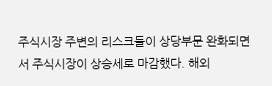주식시장 주변의 리스크들이 상당부문 완화되면서 주식시장이 상승세로 마감했다. 해외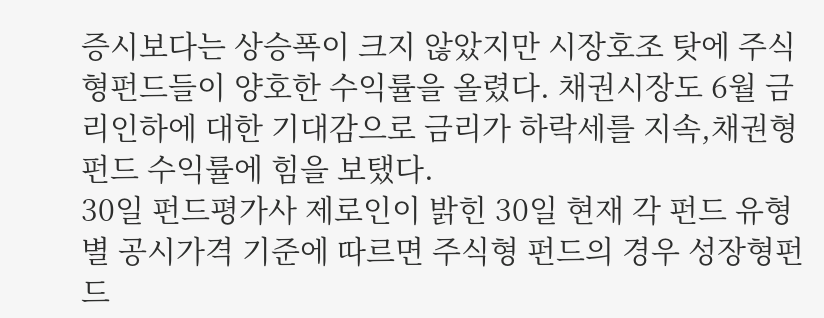증시보다는 상승폭이 크지 않았지만 시장호조 탓에 주식형펀드들이 양호한 수익률을 올렸다. 채권시장도 6월 금리인하에 대한 기대감으로 금리가 하락세를 지속,채권형펀드 수익률에 힘을 보탰다.
30일 펀드평가사 제로인이 밝힌 30일 현재 각 펀드 유형별 공시가격 기준에 따르면 주식형 펀드의 경우 성장형펀드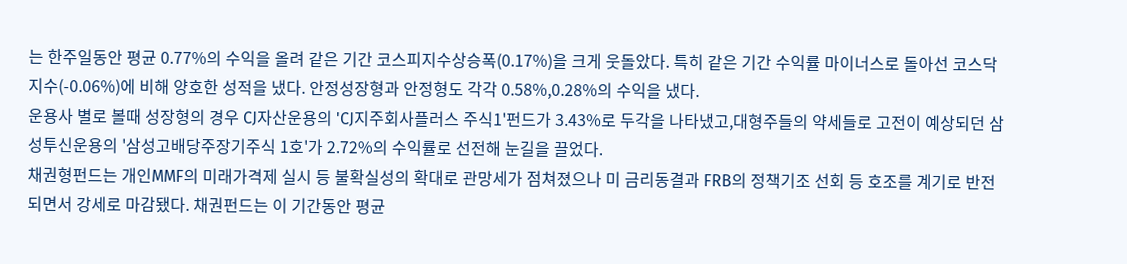는 한주일동안 평균 0.77%의 수익을 올려 같은 기간 코스피지수상승폭(0.17%)을 크게 웃돌았다. 특히 같은 기간 수익률 마이너스로 돌아선 코스닥지수(-0.06%)에 비해 양호한 성적을 냈다. 안정성장형과 안정형도 각각 0.58%,0.28%의 수익을 냈다.
운용사 별로 볼때 성장형의 경우 CJ자산운용의 'CJ지주회사플러스 주식1'펀드가 3.43%로 두각을 나타냈고,대형주들의 약세들로 고전이 예상되던 삼성투신운용의 '삼성고배당주장기주식 1호'가 2.72%의 수익률로 선전해 눈길을 끌었다.
채권형펀드는 개인MMF의 미래가격제 실시 등 불확실성의 확대로 관망세가 점쳐졌으나 미 금리동결과 FRB의 정책기조 선회 등 호조를 계기로 반전되면서 강세로 마감됐다. 채권펀드는 이 기간동안 평균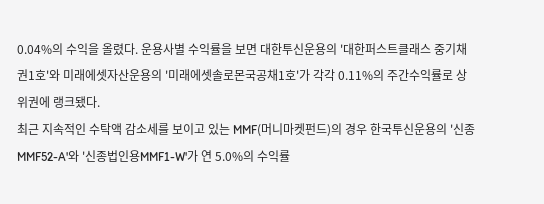0.04%의 수익을 올렸다. 운용사별 수익률을 보면 대한투신운용의 '대한퍼스트클래스 중기채권1호'와 미래에셋자산운용의 '미래에셋솔로몬국공채1호'가 각각 0.11%의 주간수익률로 상위권에 랭크됐다.
최근 지속적인 수탁액 감소세를 보이고 있는 MMF(머니마켓펀드)의 경우 한국투신운용의 '신종MMF52-A'와 '신종법인용MMF1-W'가 연 5.0%의 수익률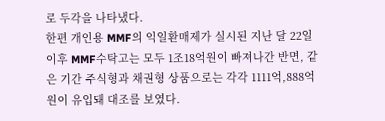로 두각을 나타냈다.
한편 개인용 MMF의 익일환매제가 실시된 지난 달 22일 이후 MMF수탁고는 모두 1조18억원이 빠져나간 반면, 같은 기간 주식형과 채권형 상품으로는 각각 1111억,888억원이 유입돼 대조를 보였다.